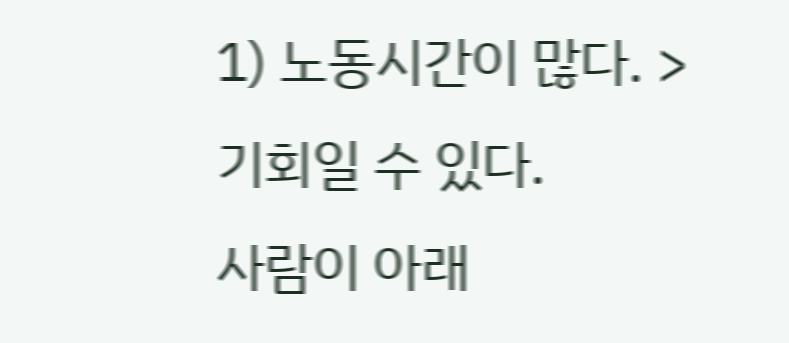1) 노동시간이 많다. > 기회일 수 있다.
사람이 아래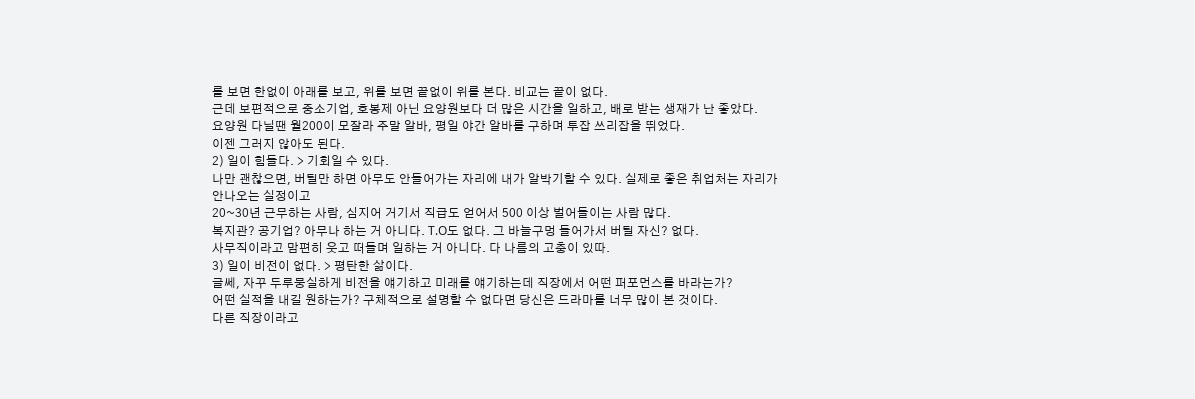를 보면 한없이 아래를 보고, 위를 보면 끝없이 위를 본다. 비교는 끝이 없다.
근데 보편적으로 중소기업, 호봉제 아닌 요양원보다 더 많은 시간을 일하고, 배로 받는 생재가 난 좋았다.
요양원 다닐땐 월200이 모잘라 주말 알바, 평일 야간 알바를 구하며 투잡 쓰리잡을 뛰었다.
이젠 그러지 않아도 된다.
2) 일이 힘들다. > 기회일 수 있다.
나만 괜찮으면, 버틸만 하면 아무도 안들어가는 자리에 내가 알박기할 수 있다. 실제로 좋은 취업처는 자리가 안나오는 실정이고
20~30년 근무하는 사람, 심지어 거기서 직급도 얻어서 500 이상 벌어들이는 사람 많다.
복지관? 공기업? 아무나 하는 거 아니다. T.O도 없다. 그 바늘구멍 들어가서 버틸 자신? 없다.
사무직이라고 맘편히 웃고 떠들며 일하는 거 아니다. 다 나름의 고충이 있따.
3) 일이 비전이 없다. > 평탄한 삶이다.
글쎄, 자꾸 두루뭉실하게 비전을 얘기하고 미래를 얘기하는데 직장에서 어떤 퍼포먼스를 바라는가?
어떤 실적을 내길 원하는가? 구체적으로 설명할 수 없다면 당신은 드라마를 너무 많이 본 것이다.
다른 직장이라고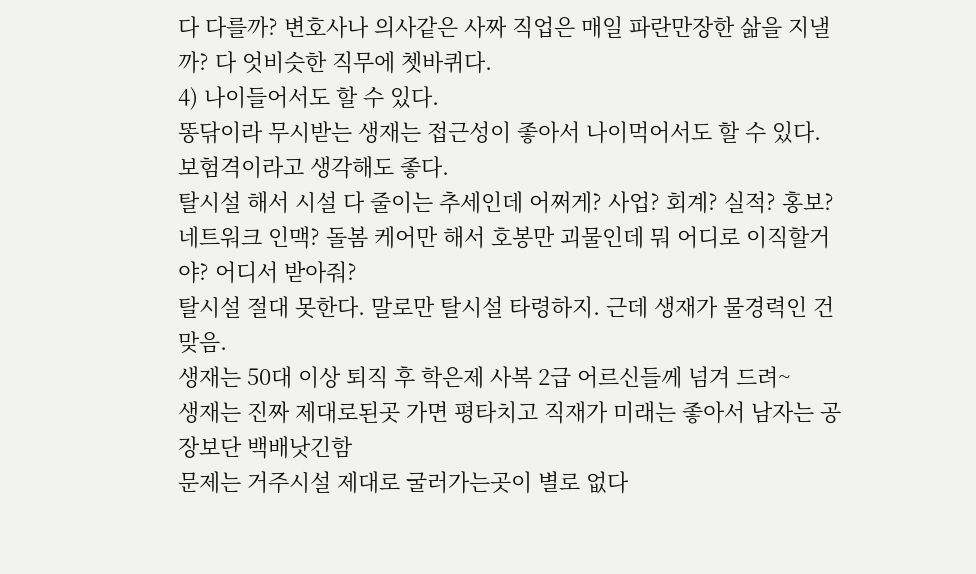다 다를까? 변호사나 의사같은 사짜 직업은 매일 파란만장한 삶을 지낼까? 다 엇비슷한 직무에 쳇바퀴다.
4) 나이들어서도 할 수 있다.
똥닦이라 무시받는 생재는 접근성이 좋아서 나이먹어서도 할 수 있다. 보험격이라고 생각해도 좋다.
탈시설 해서 시설 다 줄이는 추세인데 어쩌게? 사업? 회계? 실적? 홍보? 네트워크 인맥? 돌봄 케어만 해서 호봉만 괴물인데 뭐 어디로 이직할거야? 어디서 받아줘?
탈시설 절대 못한다. 말로만 탈시설 타령하지. 근데 생재가 물경력인 건 맞음.
생재는 50대 이상 퇴직 후 학은제 사복 2급 어르신들께 넘겨 드려~
생재는 진짜 제대로된곳 가면 평타치고 직재가 미래는 좋아서 남자는 공장보단 백배낫긴함
문제는 거주시설 제대로 굴러가는곳이 별로 없다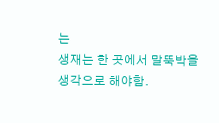는
생재는 한 곳에서 말뚝박을 생각으로 해야함.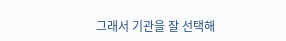그래서 기관을 잘 선택해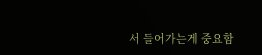서 들어가는게 중요함